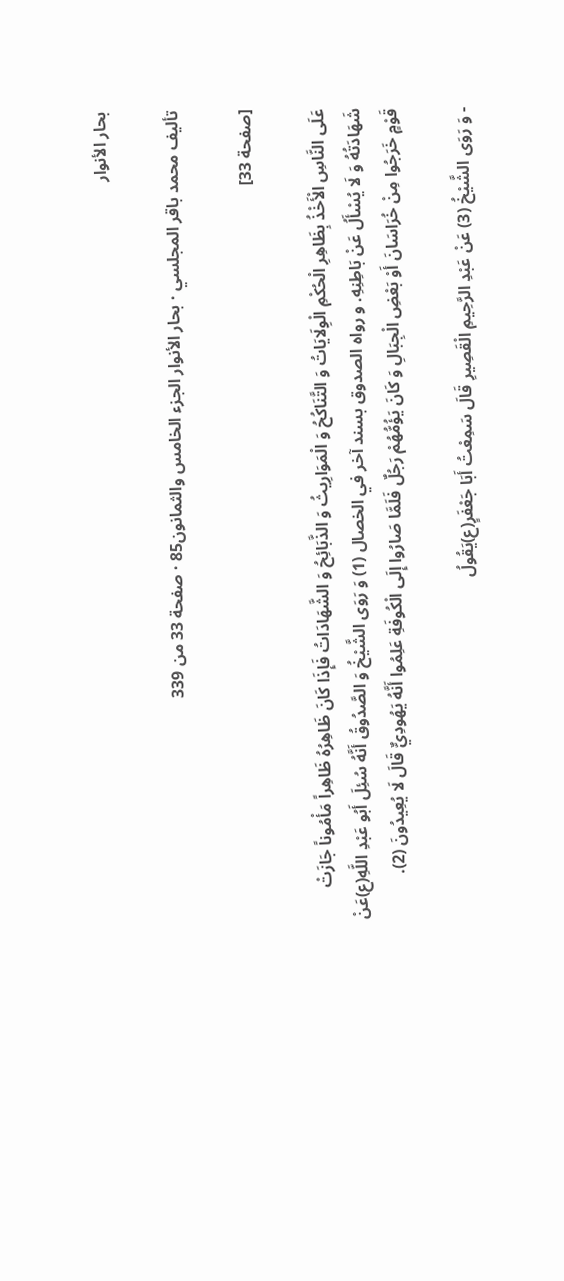بحار الأنوار

تأليف محمد باقر المجلسي · بحار الأنوار الجزء الخامس والثمانون85 · صفحة 33 من 339

[صفحة 33]

عَلَى النَّاسِ الْأَخْذُ بِظَاهِرِ الْحُكْمِ الْوِلَايَاتُ وَ التَّنَاكُحُ وَ الْمَوَارِيثُ وَ الذَّبَائِحُ وَ الشَّهَادَاتُ فَإِذَا كَانَ ظَاهِرُهُ ظَاهِراً مَأْمُوناً جَازَتْ شَهَادَتُهُ وَ لَا يُسْأَلُ عَنْ بَاطِنِهِ. و رواه الصدوق بسند آخر في الخصال (1) وَ رَوَى الشَّيْخُ وَ الصَّدُوقُ أَنَّهُ سُئِلَ أَبُو عَبْدِ اللَّهِ(ع)عَنْ قَوْمٍ خَرَجُوا مِنْ خُرَاسَانَ أَوْ بَعْضِ الْجِبَالِ وَ كَانَ يَؤُمُّهُمْ رَجُلٌ فَلَمَّا صَارُوا إِلَى الْكُوفَةِ عَلِمُوا أَنَّهُ يَهُودِيٌّ قَالَ لَا يُعِيدُونَ (2).

- وَ رَوَى الشَّيْخُ (3) عَنْ عَبْدِ الرَّحِيمِ الْقَصِيرِ قَالَ سَمِعْتُ أَبَا جَعْفَرٍ(ع)يَقُولُ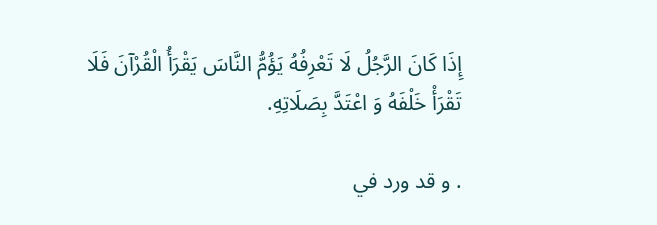إِذَا كَانَ الرَّجُلُ لَا تَعْرِفُهُ يَؤُمُّ النَّاسَ يَقْرَأُ الْقُرْآنَ فَلَا تَقْرَأْ خَلْفَهُ وَ اعْتَدَّ بِصَلَاتِهِ.

. و قد ورد في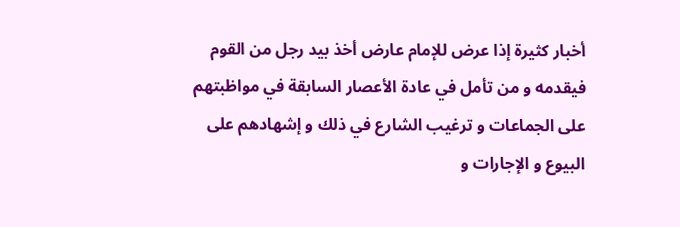أخبار كثيرة إذا عرض للإمام عارض أخذ بيد رجل من القوم فيقدمه و من تأمل في عادة الأعصار السابقة في مواظبتهم على الجماعات و ترغيب الشارع في ذلك و إشهادهم على البيوع و الإجارات و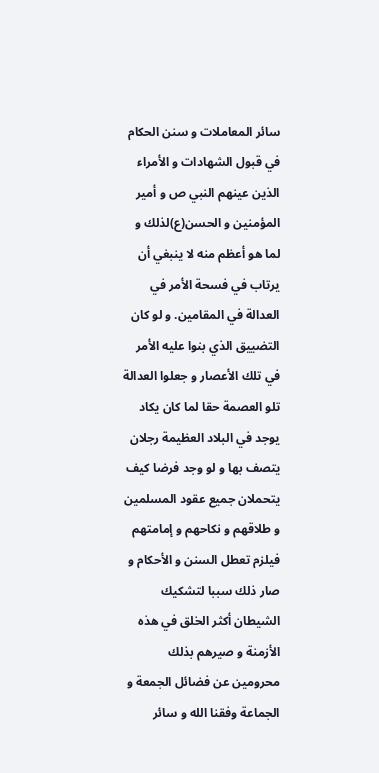سائر المعاملات و سنن الحكام في قبول الشهادات و الأمراء الذين عينهم النبي ص و أمير المؤمنين و الحسن(ع)لذلك و لما هو أعظم منه لا ينبغي أن يرتاب في فسحة الأمر في العدالة في المقامين. و لو كان التضييق الذي بنوا عليه الأمر في تلك الأعصار و جعلوا العدالة تلو العصمة حقا لما كان يكاد يوجد في البلاد العظيمة رجلان يتصف بها و لو وجد فرضا كيف يتحملان جميع عقود المسلمين و طلاقهم و نكاحهم و إمامتهم فيلزم تعطل السنن و الأحكام و صار ذلك سببا لتشكيك الشيطان أكثر الخلق في هذه الأزمنة و صيرهم بذلك محرومين عن فضائل الجمعة و الجماعة وفقنا الله و سائر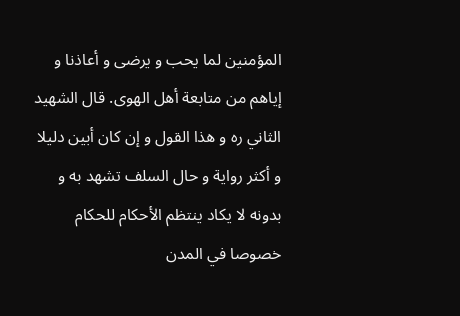المؤمنين لما يحب و يرضى و أعاذنا و إياهم من متابعة أهل الهوى. قال الشهيد الثاني ره و هذا القول و إن كان أبين دليلا و أكثر رواية و حال السلف تشهد به و بدونه لا يكاد ينتظم الأحكام للحكام خصوصا في المدن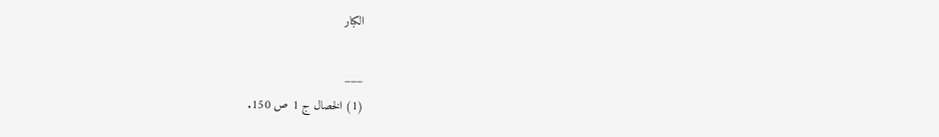الكبار

___
(1) الخصال ج 1 ص 150.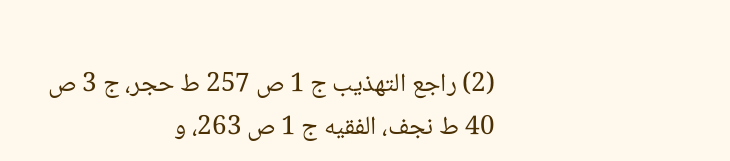(2) راجع التهذيب ج 1 ص 257 ط حجر، ج 3 ص 40 ط نجف، الفقيه ج 1 ص 263، و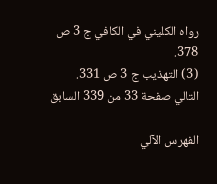رواه الكليني في الكافي ج 3 ص 378.
(3) التهذيب ج 3 ص 331.
التالي صفحة 33 من 339 السابق

الفهرس الآلي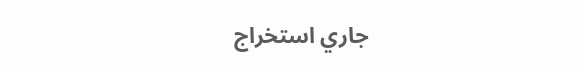جاري استخراج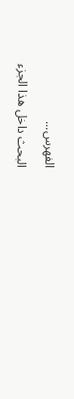الفهرس...

البحث داخل هذا الجزء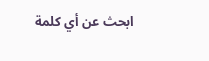ابحث عن أي كلمة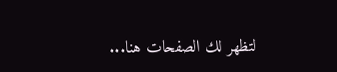لتظهر لك الصفحات هنا...